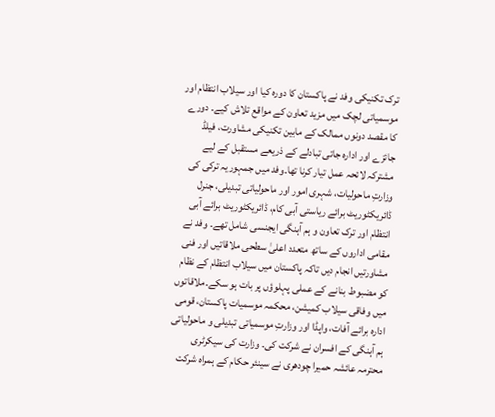ترک تکنیکی وفد نے پاکستان کا دورہ کیا اور سیلاب انتظام اور موسمیاتی لچک میں مزید تعاون کے مواقع تلاش کیے۔ دورے کا مقصد دونوں ممالک کے مابین تکنیکی مشاورت، فیلڈ جائزے اور ادارہ جاتی تبادلے کے ذریعے مستقبل کے لیے مشترکہ لائحہ عمل تیار کرنا تھا۔وفد میں جمہوریہ ترکی کی وزارتِ ماحولیات، شہری امور اور ماحولیاتی تبدیلی، جنرل ڈائریکٹوریٹ برائے ریاستی آبی کام، ڈائریکٹوریٹ برائے آبی انتظام اور ترک تعاون و ہم آہنگی ایجنسی شامل تھے۔ وفد نے مقامی اداروں کے ساتھ متعدد اعلیٰ سطحی ملاقاتیں اور فنی مشاورتیں انجام دیں تاکہ پاکستان میں سیلاب انتظام کے نظام کو مضبوط بنانے کے عملی پہلوؤں پر بات ہو سکے۔ملاقاتوں میں وفاقی سیلاب کمیشن، محکمہ موسمیات پاکستان، قومی ادارہ برائے آفات، واپڈا اور وزارتِ موسمیاتی تبدیلی و ماحولیاتی ہم آہنگی کے افسران نے شرکت کی۔ وزارت کی سیکرٹری محترمہ عائشہ حمیرا چودھری نے سینئر حکام کے ہمراہ شرکت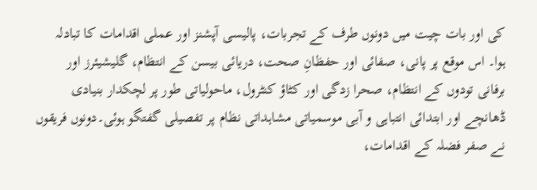کی اور بات چیت میں دونوں طرف کے تجربات، پالیسی آپشنز اور عملی اقدامات کا تبادلہ ہوا۔ اس موقع پر پانی، صفائی اور حفظانِ صحت، دریائی بیسن کے انتظام، گلیشیئرز اور برفانی تودوں کے انتظام، صحرا زدگی اور کٹاؤ کنٹرول، ماحولیاتی طور پر لچکدار بنیادی ڈھانچے اور ابتدائی انتباہی و آبی موسمیاتی مشاہداتی نظام پر تفصیلی گفتگو ہوئی۔دونوں فریقوں نے صفر فضلہ کے اقدامات،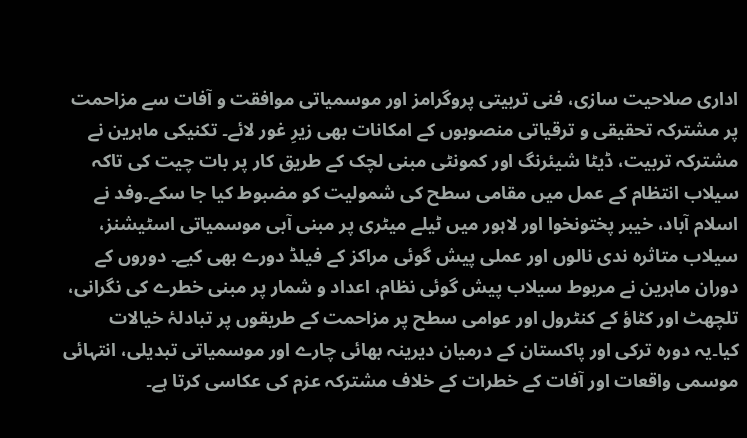اداری صلاحیت سازی، فنی تربیتی پروگرامز اور موسمیاتی موافقت و آفات سے مزاحمت پر مشترکہ تحقیقی و ترقیاتی منصوبوں کے امکانات بھی زیرِ غور لائے۔ تکنیکی ماہرین نے مشترکہ تربیت، ڈیٹا شیئرنگ اور کمونٹی مبنی لچک کے طریق کار پر بات چیت کی تاکہ سیلاب انتظام کے عمل میں مقامی سطح کی شمولیت کو مضبوط کیا جا سکے۔وفد نے اسلام آباد، خیبر پختونخوا اور لاہور میں ٹیلے میٹری پر مبنی آبی موسمیاتی اسٹیشنز، سیلاب متاثرہ ندی نالوں اور عملی پیش گوئی مراکز کے فیلڈ دورے بھی کیے۔ دوروں کے دوران ماہرین نے مربوط سیلاب پیش گوئی نظام، اعداد و شمار پر مبنی خطرے کی نگرانی، تلچھٹ اور کٹاؤ کے کنٹرول اور عوامی سطح پر مزاحمت کے طریقوں پر تبادلۂ خیالات کیا۔یہ دورہ ترکی اور پاکستان کے درمیان دیرینہ بھائی چارے اور موسمیاتی تبدیلی، انتہائی موسمی واقعات اور آفات کے خطرات کے خلاف مشترکہ عزم کی عکاسی کرتا ہے۔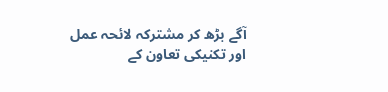آگے بڑھ کر مشترکہ لائحہ عمل اور تکنیکی تعاون کے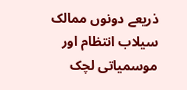ذریعے دونوں ممالک سیلاب انتظام اور موسمیاتی لچک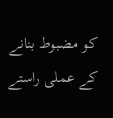کو مضبوط بنانے کے عملی راستے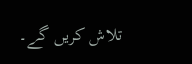تلاش کریں گے۔